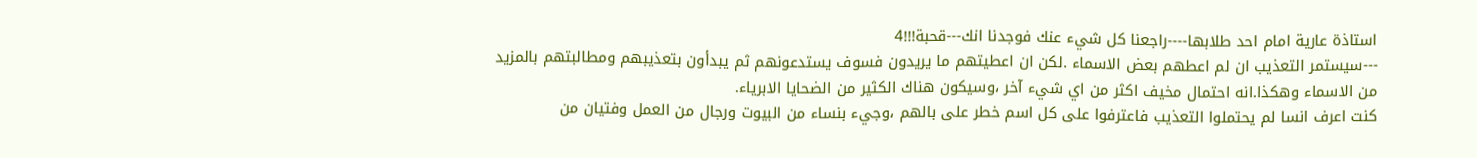استاذة عارية امام احد طلابها----راجعنا كل شيء عنك فوجدنا انك---قحبة!!!4
---سيستمر التعذيب ان لم اعطهم بعض الاسماء .لكن ان اعطيتهم ما يريدون فسوف يستدعونهم ثم يبدأون بتعذيبهم ومطالبتهم بالمزيد من الاسماء وهكذا.انه احتمال مخيف اكثر من اي شيء آخر ،وسيكون هناك الكثير من الضحايا الابرياء.
كنت اعرف انسا لم يحتملوا التعذيب فاعترفوا على كل اسم خطر على بالهم ،وجيء بنساء من البيوت ورجال من العمل وفتيان من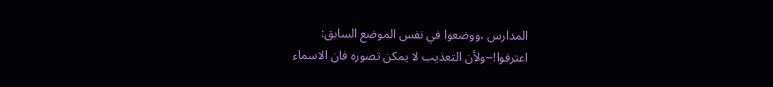المدارس ،ووضعوا في نفس الموضع السابق:
اعترفوا!--ولأن التعذيب لا يمكن تصوره فان الاسماء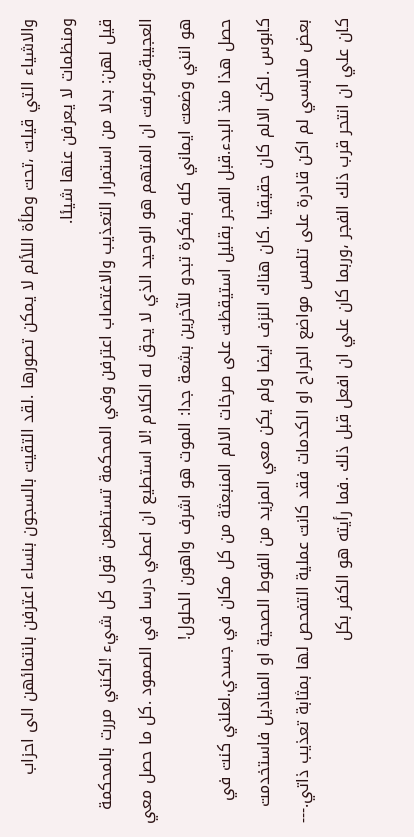والاشياء التي قيلت ،تحت وطأة اللألم لا يمكن تصورها .لقد التقيت بالسجون بنساء اعترفن بانتمائهن الى احزاب ومنظمات لا يعرفن عنها شيئا.
قيل لهن: بدلا من استمرار التعذيب والاغتصاب اعترفن وفي المحكمة تستطعن قول كل شيء !لكنني مررت بالمحكمة العجيبة،وعرفت ان المتهم هو الوحيد الذي لا يحق له الكلام !لا استطيع ان اعطي درسا في الصمود .كل ما حصل معي هو انني وضعت ايماني كله بفكرة تبدو للآخرين بشعة جدا: الموت هو اشرف واهون الحلول!
حصل هذا منذ البدء.قبل الفجر بقليل استيقظت على صرخات الالم المنبعثة من كل مكان في جسدي.لعلني كنت في كابوس .لكن الالم كان حقيقيا .كان هناك النزف ايضا ولم يكن معي المزيد من الفوط الصحية او المناديل فاستخدمت بعض ملابسي لم اكن قادرة على تلمس مواضع الجراح او الكدمات فقد كانت عملية التفحص لها بمثابة تعذيب ذاتي.---
كان علي ان انتحر قرب ذلك الفجر ،وربما كان علي ان افعل قبل ذلك .فما رأيته هو الكفر بكل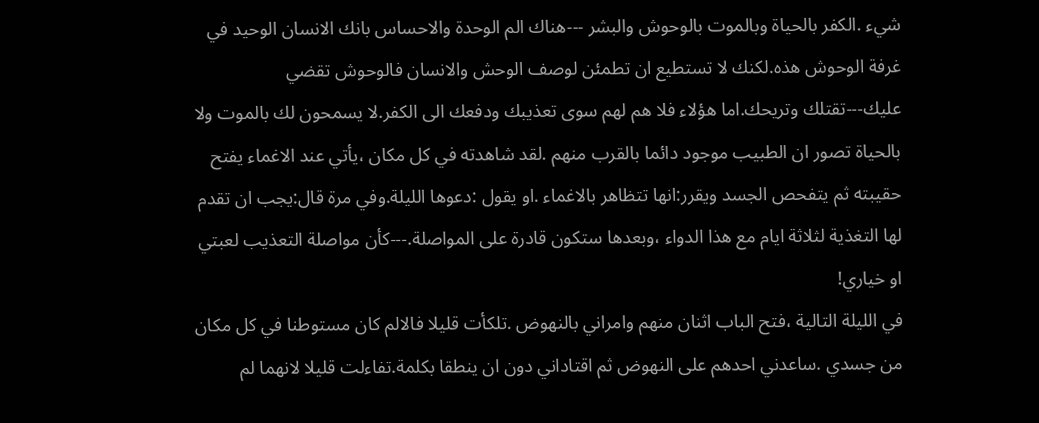شيء .الكفر بالحياة وبالموت بالوحوش والبشر ---هناك الم الوحدة والاحساس بانك الانسان الوحيد في غرفة الوحوش هذه.لكنك لا تستطيع ان تطمئن لوصف الوحش والانسان فالوحوش تقضي عليك---تقتلك وتريحك.اما هؤلاء فلا هم لهم سوى تعذيبك ودفعك الى الكفر.لا يسمحون لك بالموت ولا بالحياة تصور ان الطبيب موجود دائما بالقرب منهم .لقد شاهدته في كل مكان ،يأتي عند الاغماء يفتح حقيبته ثم يتفحص الجسد ويقرر:انها تتظاهر بالاغماء .او يقول :دعوها الليلة.وفي مرة قال:يجب ان تقدم لها التغذية لثلاثة ايام مع هذا الدواء ،وبعدها ستكون قادرة على المواصلة.---كأن مواصلة التعذيب لعبتي او خياري!
في الليلة التالية ،فتح الباب اثنان منهم وامراني بالنهوض .تلكأت قليلا فالالم كان مستوطنا في كل مكان من جسدي .ساعدني احدهم على النهوض ثم اقتاداني دون ان ينطقا بكلمة.تفاءلت قليلا لانهما لم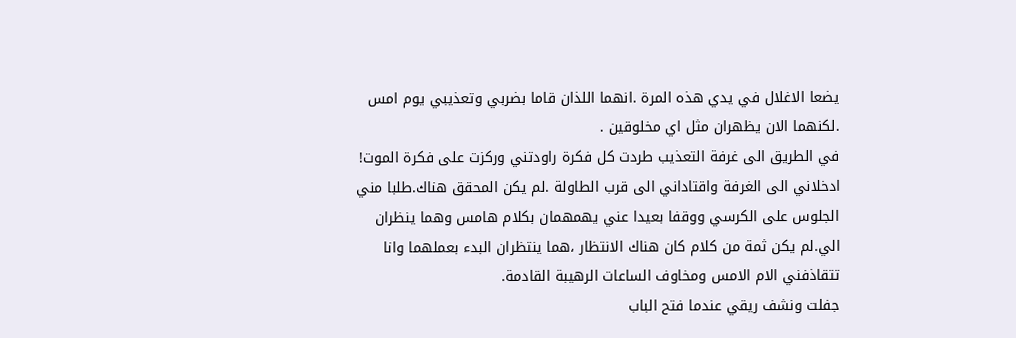يضعا الاغلال في يدي هذه المرة .انهما اللذان قاما بضربي وتعذيبي يوم امس .لكنهما الان يظهران مثل اي مخلوقين .
في الطريق الى غرفة التعذيب طردت كل فكرة راودتني وركزت على فكرة الموت! ادخلاني الى الغرفة واقتاداني الى قرب الطاولة .لم يكن المحقق هناك.طلبا مني الجلوس على الكرسي ووقفا بعيدا عني يهمهمان بكلام هامس وهما ينظران الي.لم يكن ثمة من كلام كان هناك الانتظار ،هما ينتظران البدء بعملهما وانا تتقاذفني الام الامس ومخاوف الساعات الرهيبة القادمة.
جفلت ونشف ريقي عندما فتح الباب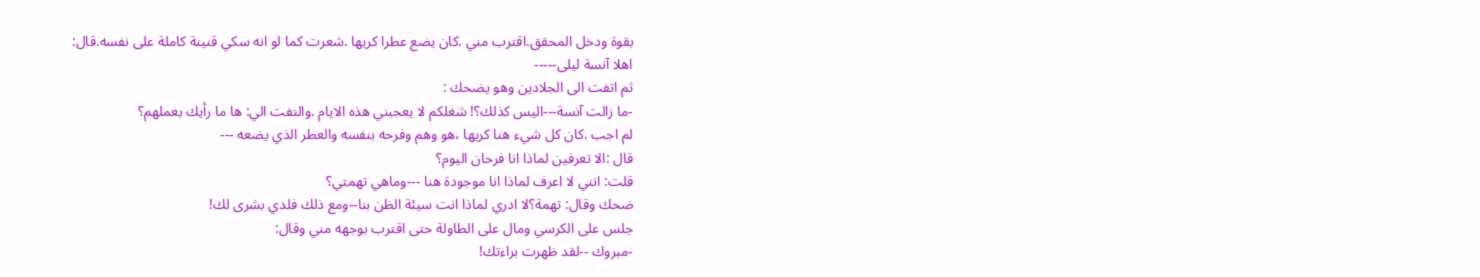بقوة ودخل المحقق.اقترب مني .كان يضع عطرا كريها .شعرت كما لو انه سكي قنينة كاملة على نفسه.قال:
اهلا آنسة ليلى-----
ثم اتفت الى الجلادين وهو يضحك :
-ما زالت آنسة---اليس كذلك؟! شغلكم لا يعجبني هذه الايام .والتفت الي: ها ما رأيك بعملهم؟
لم اجب .كان كل شيء هنا كريها ،هو وهم وفرحه بنفسه والعطر الذي يضعه ---
قال :الا تعرفين لماذا انا فرحان اليوم؟
قلت: انني لا اعرف لماذا انا موجودة هنا ---وماهي تهمتي؟
ضحك وقال: تهمة؟لا ادري لماذا انت سيئة الظن بنا--ومع ذلك فلدي بشرى لك!
جلس على الكرسي ومال على الطاولة حتى اقترب بوجهه مني وقال:
-مبروك --لقد ظهرت براءتك!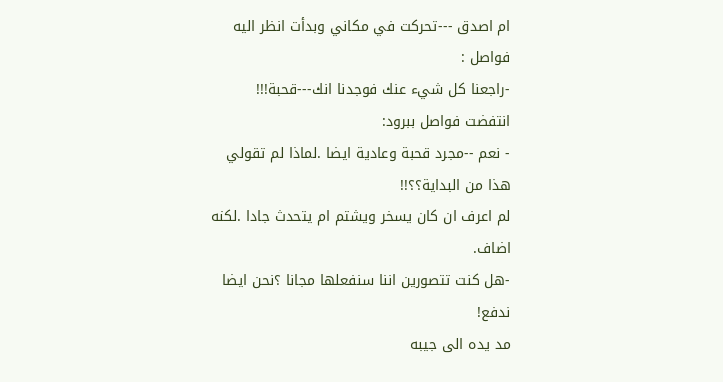ام اصدق ---تحركت في مكاني وبدأت انظر اليه فواصل :
-راجعنا كل شيء عنك فوجدنا انك---قحبة!!!
انتفضت فواصل ببرود:
- نعم --مجرد قحبة وعادية ايضا .لماذا لم تقولي هذا من البداية؟؟!!
لم اعرف ان كان يسخر ويشتم ام يتحدث جادا .لكنه اضاف.
-هل كنت تتصورين اننا سنفعلها مجانا ؟نحن ايضا ندفع!
مد يده الى جيبه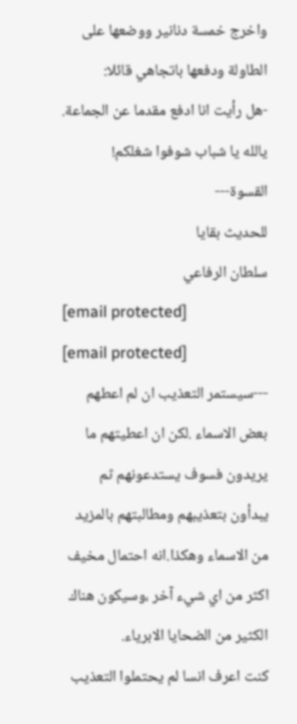واخرج خمسة دنانير ووضعها على الطاولة ودفعها باتجاهي قائلا:
-هل رأيت انا ادفع مقدما عن الجماعة. يالله يا شباب شوفوا شغلكم!
القسوة---
للحديث بقايا
سلطان الرفاعي
[email protected]
[email protected]
---سيستمر التعذيب ان لم اعطهم بعض الاسماء .لكن ان اعطيتهم ما يريدون فسوف يستدعونهم ثم يبدأون بتعذيبهم ومطالبتهم بالمزيد من الاسماء وهكذا.انه احتمال مخيف اكثر من اي شيء آخر ،وسيكون هناك الكثير من الضحايا الابرياء.
كنت اعرف انسا لم يحتملوا التعذيب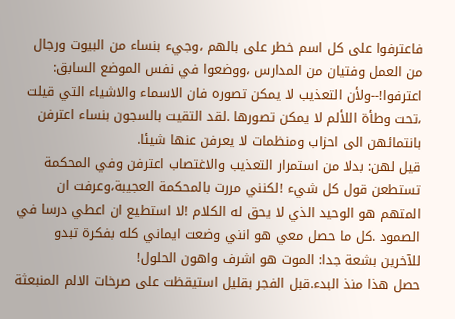فاعترفوا على كل اسم خطر على بالهم ،وجيء بنساء من البيوت ورجال من العمل وفتيان من المدارس ،ووضعوا في نفس الموضع السابق:
اعترفوا!--ولأن التعذيب لا يمكن تصوره فان الاسماء والاشياء التي قيلت ،تحت وطأة اللألم لا يمكن تصورها .لقد التقيت بالسجون بنساء اعترفن بانتمائهن الى احزاب ومنظمات لا يعرفن عنها شيئا.
قيل لهن: بدلا من استمرار التعذيب والاغتصاب اعترفن وفي المحكمة تستطعن قول كل شيء !لكنني مررت بالمحكمة العجيبة،وعرفت ان المتهم هو الوحيد الذي لا يحق له الكلام !لا استطيع ان اعطي درسا في الصمود .كل ما حصل معي هو انني وضعت ايماني كله بفكرة تبدو للآخرين بشعة جدا: الموت هو اشرف واهون الحلول!
حصل هذا منذ البدء.قبل الفجر بقليل استيقظت على صرخات الالم المنبعثة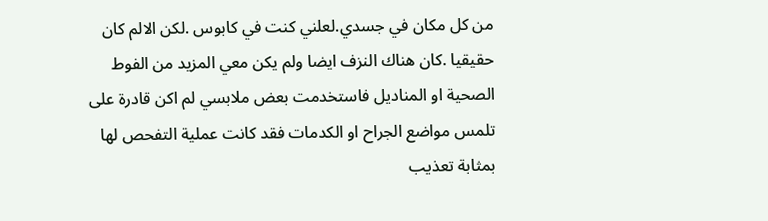من كل مكان في جسدي.لعلني كنت في كابوس .لكن الالم كان حقيقيا .كان هناك النزف ايضا ولم يكن معي المزيد من الفوط الصحية او المناديل فاستخدمت بعض ملابسي لم اكن قادرة على تلمس مواضع الجراح او الكدمات فقد كانت عملية التفحص لها بمثابة تعذيب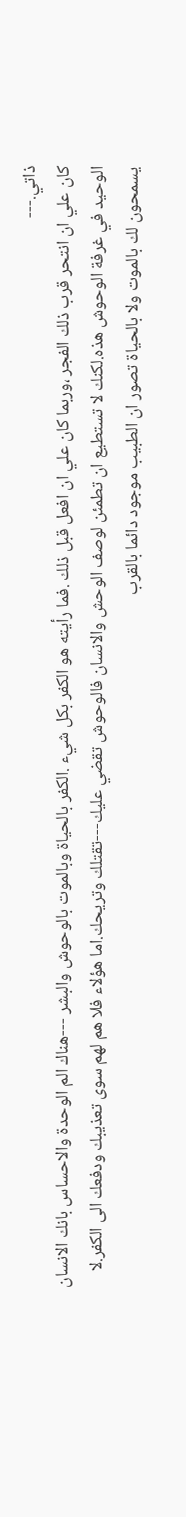ذاتي.---
كان علي ان انتحر قرب ذلك الفجر ،وربما كان علي ان افعل قبل ذلك .فما رأيته هو الكفر بكل شيء .الكفر بالحياة وبالموت بالوحوش والبشر ---هناك الم الوحدة والاحساس بانك الانسان الوحيد في غرفة الوحوش هذه.لكنك لا تستطيع ان تطمئن لوصف الوحش والانسان فالوحوش تقضي عليك---تقتلك وتريحك.اما هؤلاء فلا هم لهم سوى تعذيبك ودفعك الى الكفر.لا يسمحون لك بالموت ولا بالحياة تصور ان الطبيب موجود دائما بالقرب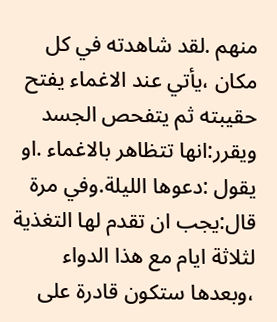منهم .لقد شاهدته في كل مكان ،يأتي عند الاغماء يفتح حقيبته ثم يتفحص الجسد ويقرر:انها تتظاهر بالاغماء .او يقول :دعوها الليلة.وفي مرة قال:يجب ان تقدم لها التغذية لثلاثة ايام مع هذا الدواء ،وبعدها ستكون قادرة على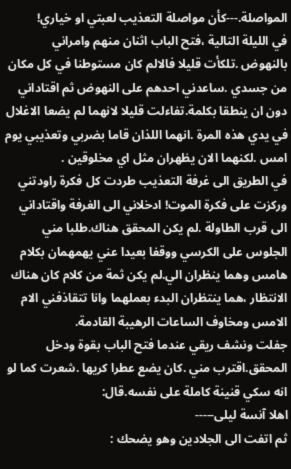المواصلة.---كأن مواصلة التعذيب لعبتي او خياري!
في الليلة التالية ،فتح الباب اثنان منهم وامراني بالنهوض .تلكأت قليلا فالالم كان مستوطنا في كل مكان من جسدي .ساعدني احدهم على النهوض ثم اقتاداني دون ان ينطقا بكلمة.تفاءلت قليلا لانهما لم يضعا الاغلال في يدي هذه المرة .انهما اللذان قاما بضربي وتعذيبي يوم امس .لكنهما الان يظهران مثل اي مخلوقين .
في الطريق الى غرفة التعذيب طردت كل فكرة راودتني وركزت على فكرة الموت! ادخلاني الى الغرفة واقتاداني الى قرب الطاولة .لم يكن المحقق هناك.طلبا مني الجلوس على الكرسي ووقفا بعيدا عني يهمهمان بكلام هامس وهما ينظران الي.لم يكن ثمة من كلام كان هناك الانتظار ،هما ينتظران البدء بعملهما وانا تتقاذفني الام الامس ومخاوف الساعات الرهيبة القادمة.
جفلت ونشف ريقي عندما فتح الباب بقوة ودخل المحقق.اقترب مني .كان يضع عطرا كريها .شعرت كما لو انه سكي قنينة كاملة على نفسه.قال:
اهلا آنسة ليلى-----
ثم اتفت الى الجلادين وهو يضحك :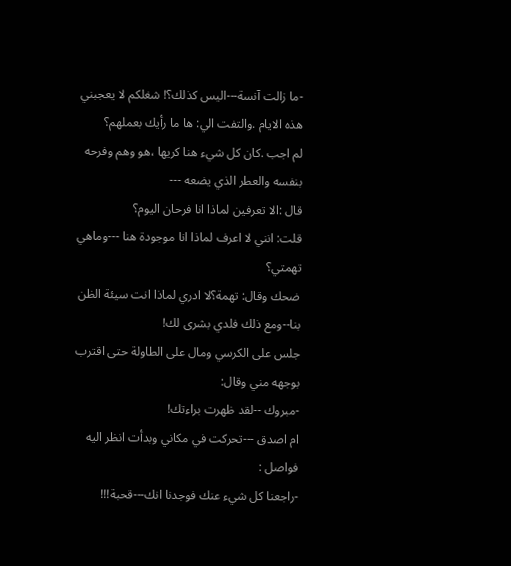-ما زالت آنسة---اليس كذلك؟! شغلكم لا يعجبني هذه الايام .والتفت الي: ها ما رأيك بعملهم؟
لم اجب .كان كل شيء هنا كريها ،هو وهم وفرحه بنفسه والعطر الذي يضعه ---
قال :الا تعرفين لماذا انا فرحان اليوم؟
قلت: انني لا اعرف لماذا انا موجودة هنا ---وماهي تهمتي؟
ضحك وقال: تهمة؟لا ادري لماذا انت سيئة الظن بنا--ومع ذلك فلدي بشرى لك!
جلس على الكرسي ومال على الطاولة حتى اقترب بوجهه مني وقال:
-مبروك --لقد ظهرت براءتك!
ام اصدق ---تحركت في مكاني وبدأت انظر اليه فواصل :
-راجعنا كل شيء عنك فوجدنا انك---قحبة!!!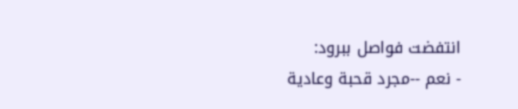انتفضت فواصل ببرود:
- نعم --مجرد قحبة وعادية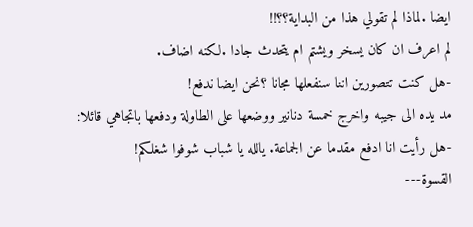ايضا .لماذا لم تقولي هذا من البداية؟؟!!
لم اعرف ان كان يسخر ويشتم ام يتحدث جادا .لكنه اضاف.
-هل كنت تتصورين اننا سنفعلها مجانا ؟نحن ايضا ندفع!
مد يده الى جيبه واخرج خمسة دنانير ووضعها على الطاولة ودفعها باتجاهي قائلا:
-هل رأيت انا ادفع مقدما عن الجماعة. يالله يا شباب شوفوا شغلكم!
القسوة---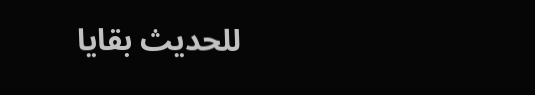للحديث بقايا